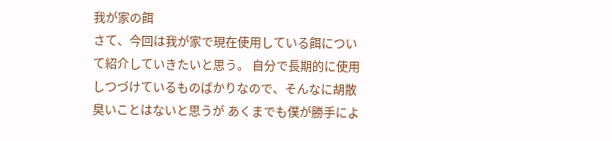我が家の餌
さて、今回は我が家で現在使用している餌について紹介していきたいと思う。 自分で長期的に使用しつづけているものばかりなので、そんなに胡散臭いことはないと思うが あくまでも僕が勝手によ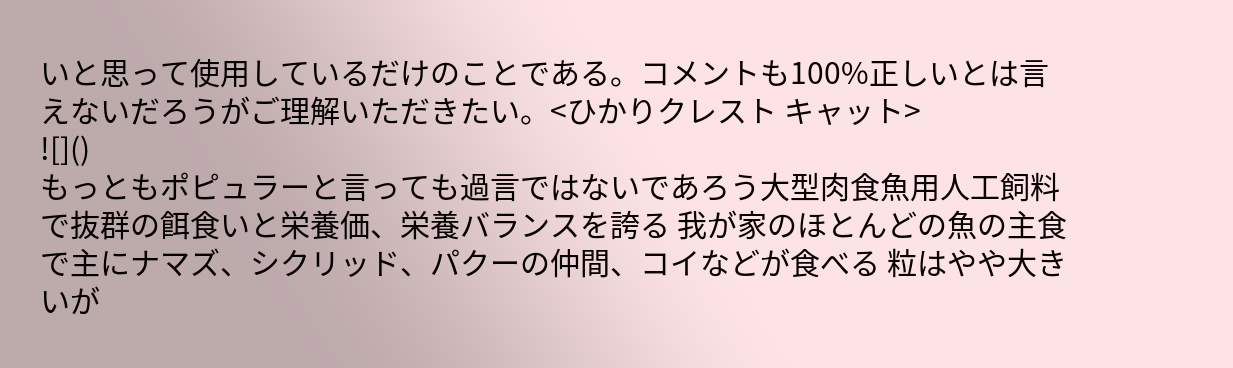いと思って使用しているだけのことである。コメントも100%正しいとは言えないだろうがご理解いただきたい。<ひかりクレスト キャット>
![]()
もっともポピュラーと言っても過言ではないであろう大型肉食魚用人工飼料で抜群の餌食いと栄養価、栄養バランスを誇る 我が家のほとんどの魚の主食で主にナマズ、シクリッド、パクーの仲間、コイなどが食べる 粒はやや大きいが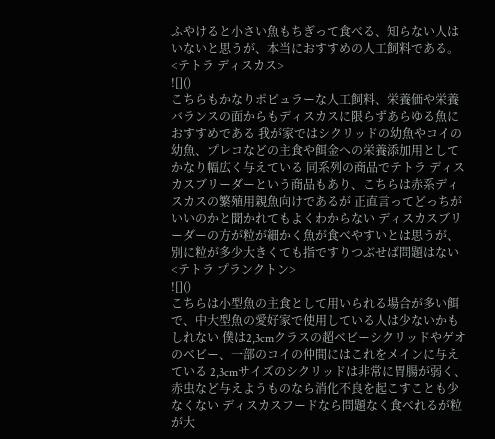ふやけると小さい魚もちぎって食べる、知らない人はいないと思うが、本当におすすめの人工飼料である。
<テトラ ディスカス>
![]()
こちらもかなりポピュラーな人工飼料、栄養価や栄養バランスの面からもディスカスに限らずあらゆる魚におすすめである 我が家ではシクリッドの幼魚やコイの幼魚、プレコなどの主食や餌金への栄養添加用としてかなり幅広く与えている 同系列の商品でテトラ ディスカスブリーダーという商品もあり、こちらは赤系ディスカスの繁殖用親魚向けであるが 正直言ってどっちがいいのかと聞かれてもよくわからない ディスカスブリーダーの方が粒が細かく魚が食べやすいとは思うが、別に粒が多少大きくても指ですりつぶせば問題はない
<テトラ プランクトン>
![]()
こちらは小型魚の主食として用いられる場合が多い餌で、中大型魚の愛好家で使用している人は少ないかもしれない 僕は2,3cmクラスの超ベビーシクリッドやゲオのベビー、一部のコイの仲間にはこれをメインに与えている 2,3cmサイズのシクリッドは非常に胃腸が弱く、赤虫など与えようものなら消化不良を起こすことも少なくない ディスカスフードなら問題なく食べれるが粒が大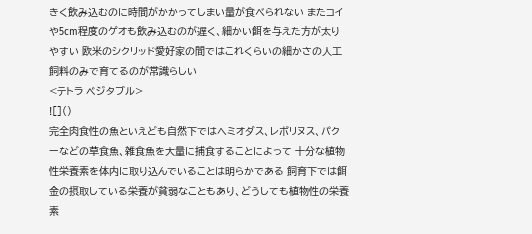きく飲み込むのに時間がかかってしまい量が食べられない またコイや5cm程度のゲオも飲み込むのが遅く、細かい餌を与えた方が太りやすい 欧米のシクリッド愛好家の間ではこれくらいの細かさの人工飼料のみで育てるのが常識らしい
<テトラ ベジタブル>
![]()
完全肉食性の魚といえども自然下ではへミオダス、レボリヌス、パクーなどの草食魚、雑食魚を大量に捕食することによって 十分な植物性栄養素を体内に取り込んでいることは明らかである 飼育下では餌金の摂取している栄養が貧弱なこともあり、どうしても植物性の栄養素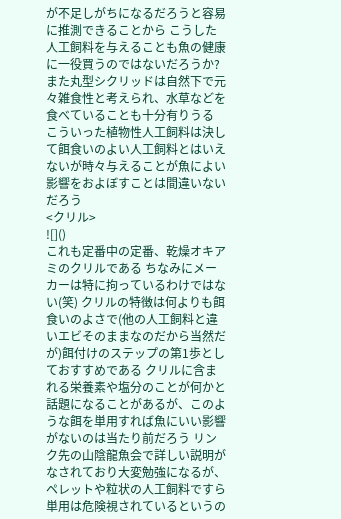が不足しがちになるだろうと容易に推測できることから こうした人工飼料を与えることも魚の健康に一役買うのではないだろうか? また丸型シクリッドは自然下で元々雑食性と考えられ、水草などを食べていることも十分有りうる こういった植物性人工飼料は決して餌食いのよい人工飼料とはいえないが時々与えることが魚によい影響をおよぼすことは間違いないだろう
<クリル>
![]()
これも定番中の定番、乾燥オキアミのクリルである ちなみにメーカーは特に拘っているわけではない(笑) クリルの特徴は何よりも餌食いのよさで(他の人工飼料と違いエビそのままなのだから当然だが)餌付けのステップの第1歩としておすすめである クリルに含まれる栄養素や塩分のことが何かと話題になることがあるが、このような餌を単用すれば魚にいい影響がないのは当たり前だろう リンク先の山陰龍魚会で詳しい説明がなされており大変勉強になるが、ペレットや粒状の人工飼料ですら単用は危険視されているというの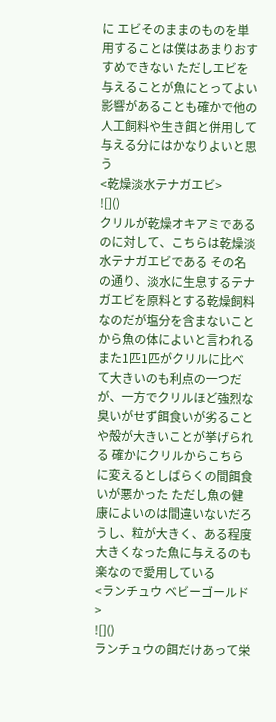に エビそのままのものを単用することは僕はあまりおすすめできない ただしエビを与えることが魚にとってよい影響があることも確かで他の人工飼料や生き餌と併用して与える分にはかなりよいと思う
<乾燥淡水テナガエビ>
![]()
クリルが乾燥オキアミであるのに対して、こちらは乾燥淡水テナガエビである その名の通り、淡水に生息するテナガエビを原料とする乾燥飼料なのだが塩分を含まないことから魚の体によいと言われる また1匹1匹がクリルに比べて大きいのも利点の一つだが、一方でクリルほど強烈な臭いがせず餌食いが劣ることや殻が大きいことが挙げられる 確かにクリルからこちらに変えるとしばらくの間餌食いが悪かった ただし魚の健康によいのは間違いないだろうし、粒が大きく、ある程度大きくなった魚に与えるのも楽なので愛用している
<ランチュウ ベビーゴールド>
![]()
ランチュウの餌だけあって栄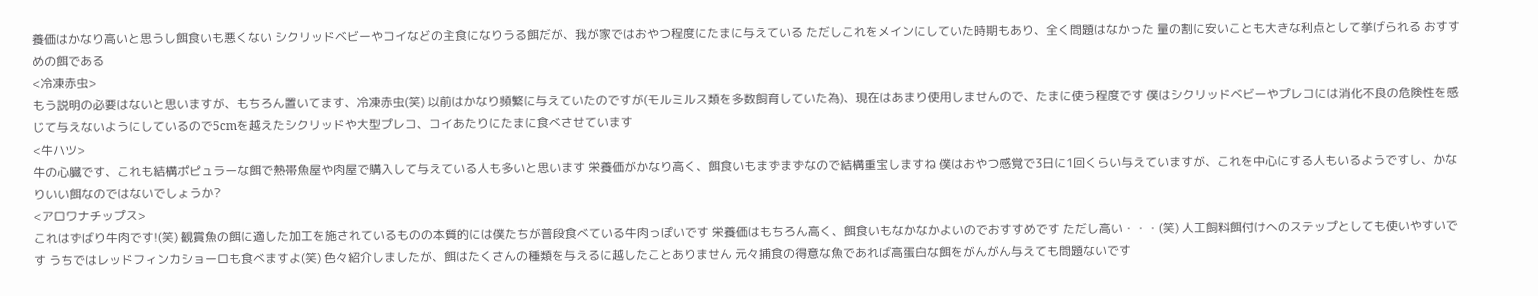養価はかなり高いと思うし餌食いも悪くない シクリッドベビーやコイなどの主食になりうる餌だが、我が家ではおやつ程度にたまに与えている ただしこれをメインにしていた時期もあり、全く問題はなかった 量の割に安いことも大きな利点として挙げられる おすすめの餌である
<冷凍赤虫>
もう説明の必要はないと思いますが、もちろん置いてます、冷凍赤虫(笑) 以前はかなり頻繁に与えていたのですが(モルミルス類を多数飼育していた為)、現在はあまり使用しませんので、たまに使う程度です 僕はシクリッドベビーやプレコには消化不良の危険性を感じて与えないようにしているので5cmを越えたシクリッドや大型プレコ、コイあたりにたまに食べさせています
<牛ハツ>
牛の心臓です、これも結構ポピュラーな餌で熱帯魚屋や肉屋で購入して与えている人も多いと思います 栄養価がかなり高く、餌食いもまずまずなので結構重宝しますね 僕はおやつ感覚で3日に1回くらい与えていますが、これを中心にする人もいるようですし、かなりいい餌なのではないでしょうか?
<アロワナチップス>
これはずばり牛肉です!(笑) 観賞魚の餌に適した加工を施されているものの本質的には僕たちが普段食べている牛肉っぽいです 栄養価はもちろん高く、餌食いもなかなかよいのでおすすめです ただし高い・・・(笑) 人工飼料餌付けへのステップとしても使いやすいです うちではレッドフィンカショーロも食べますよ(笑) 色々紹介しましたが、餌はたくさんの種類を与えるに越したことありません 元々捕食の得意な魚であれば高蛋白な餌をがんがん与えても問題ないです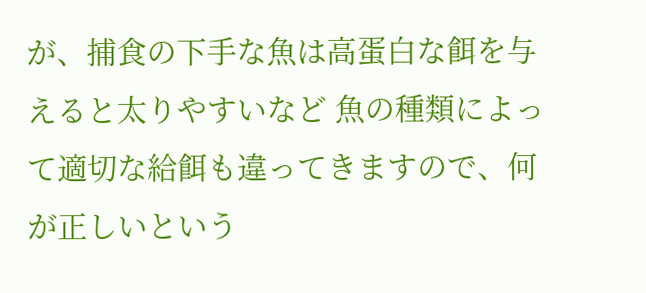が、捕食の下手な魚は高蛋白な餌を与えると太りやすいなど 魚の種類によって適切な給餌も違ってきますので、何が正しいという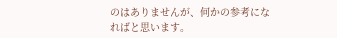のはありませんが、何かの参考になればと思います。